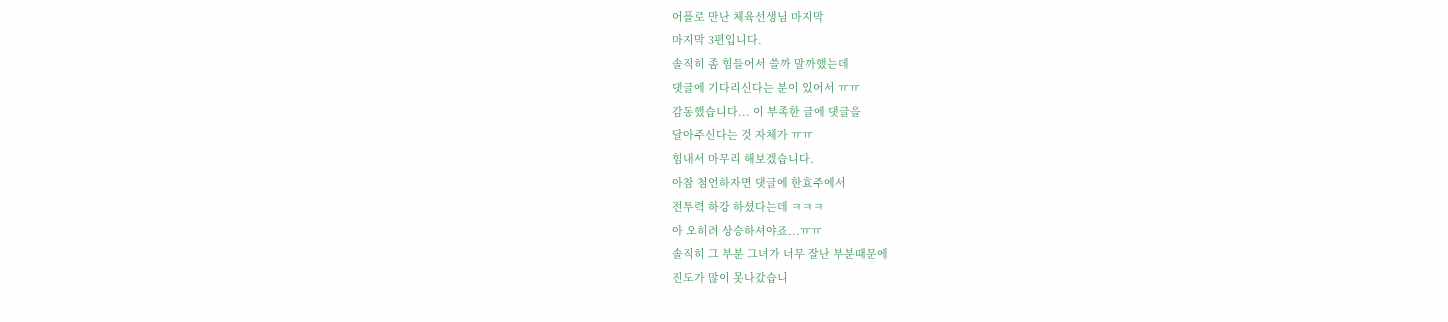어플로 만난 체육선생님 마지막
마지막 3편입니다.
솔직히 좀 힘들어서 쓸까 말까했는데
댓글에 기다리신다는 분이 있어서 ㅠㅠ
감동했습니다... 이 부족한 글에 댓글을
달아주신다는 것 자체가 ㅠㅠ
힘내서 마무리 해보겠습니다.
아참 첨언하자면 댓글에 한효주에서
전투력 하강 하셨다는데 ㅋㅋㅋ
아 오히려 상승하셔야죠...ㅠㅠ
솔직히 그 부분 그녀가 너무 잘난 부분때문에
진도가 많이 못나갔습니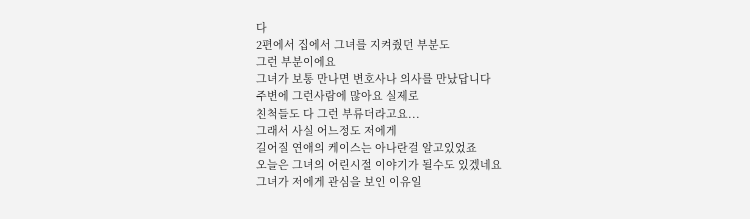다
2편에서 집에서 그녀를 지켜줬던 부분도
그런 부분이에요
그녀가 보통 만나면 변호사나 의사를 만났답니다
주변에 그런사람에 많아요 실제로
친척들도 다 그런 부류더라고요...
그래서 사실 어느정도 저에게
길어질 연애의 케이스는 아나란걸 알고있었죠
오늘은 그녀의 어린시절 이야기가 될수도 있겠네요
그녀가 저에게 관심을 보인 이유일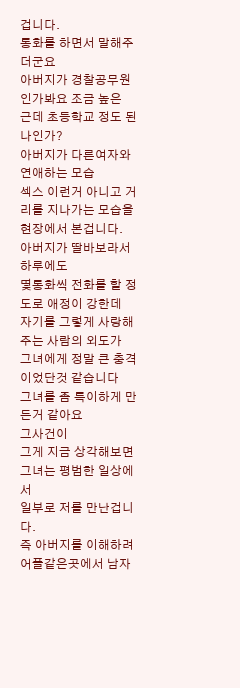겁니다.
통화를 하면서 말해주더군요
아버지가 경찰공무원인가봐요 조금 높은
근데 초등학교 정도 된 나인가?
아버지가 다른여자와 연애하는 모습
섹스 이런거 아니고 거리를 지나가는 모습을
현장에서 본겁니다.
아버지가 딸바보라서 하루에도
몇통화씩 전화를 할 정도로 애정이 강한데
자기를 그렇게 사랑해주는 사람의 외도가
그녀에게 정말 큰 충격이었단것 같습니다
그녀를 좀 특이하게 만든거 같아요
그사건이
그게 지금 상각해보면
그녀는 평범한 일상에서
일부로 저를 만난겁니다.
즉 아버지를 이해하려
어플같은곳에서 남자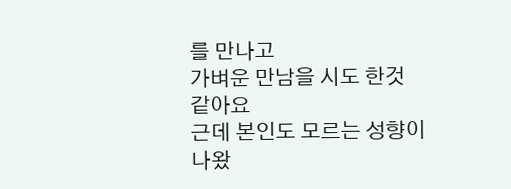를 만나고
가벼운 만남을 시도 한것 같아요
근데 본인도 모르는 성향이 나왔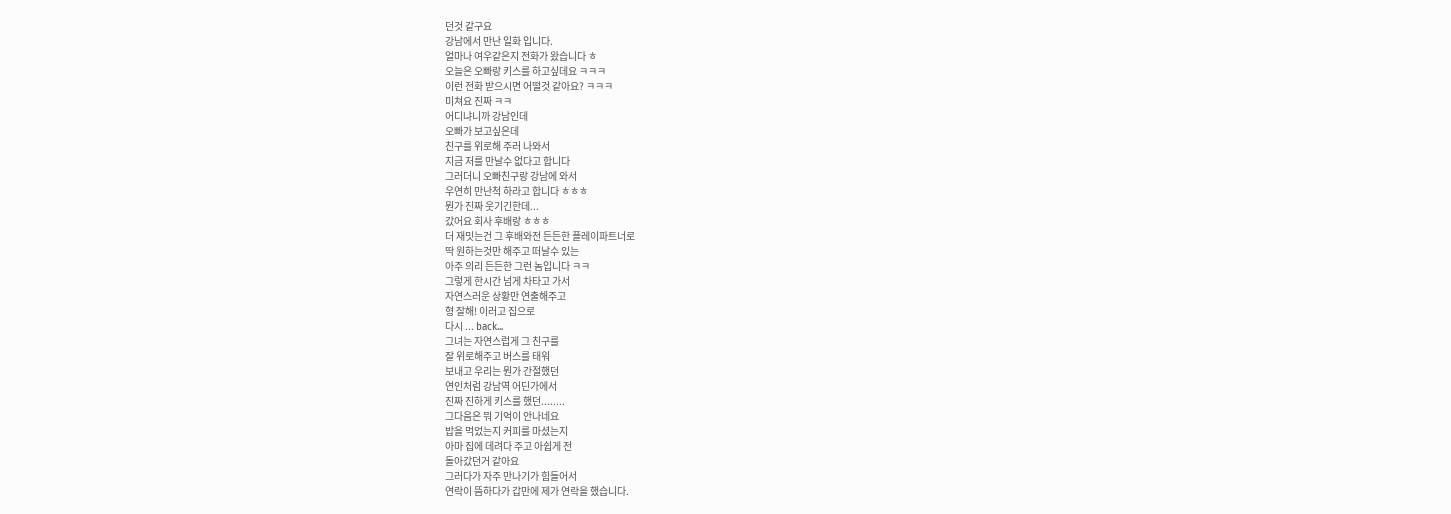던것 같구요
강남에서 만난 일화 입니다.
얼마나 여우같은지 전화가 왔습니다 ㅎ
오늘은 오빠랑 키스를 하고싶데요 ㅋㅋㅋ
이런 전화 받으시면 어떨것 같아요? ㅋㅋㅋ
미쳐요 진짜 ㅋㅋ
어디냐니까 강남인데
오빠가 보고싶은데
친구를 위로해 주러 나와서
지금 저를 만날수 없다고 합니다
그러더니 오빠친구랑 강남에 와서
우연히 만난척 하라고 합니다 ㅎㅎㅎ
뭔가 진짜 웃기긴한데...
갔어요 회사 후배랑 ㅎㅎㅎ
더 재밋는건 그 후배와전 든든한 플레이파트너로
딱 원하는것만 해주고 떠날수 있는
아주 의리 든든한 그런 놈입니다 ㅋㅋ
그렇게 한시간 넘게 차타고 가서
자연스러운 상황만 연출해주고
형 잘해! 이러고 집으로
다시 ... back...
그녀는 자연스럽게 그 친구를
잘 위로해주고 버스를 태워
보내고 우리는 뭔가 간절했던
연인처럼 강남역 어딘가에서
진짜 진하게 키스를 했던........
그다음은 뭐 기억이 안나네요
밥을 먹었는지 커피를 마셨는지
아마 집에 데려다 주고 아쉽게 전
돌아갔던거 같아요
그러다가 자주 만나기가 힘들어서
연락이 뜸하다가 갑만에 제가 연락을 했습니다.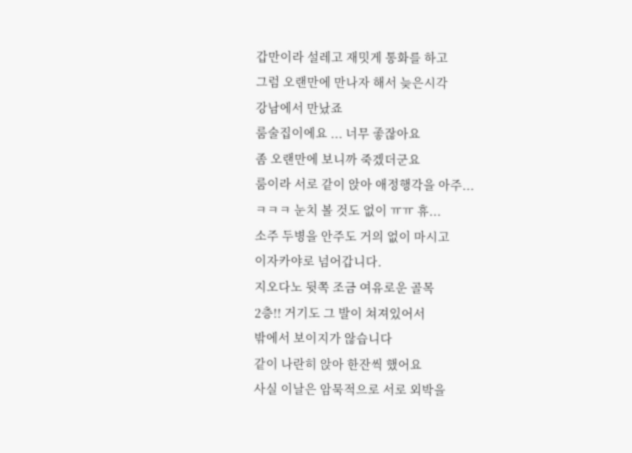갑만이라 설레고 재밋게 통화를 하고
그럼 오랜만에 만나자 해서 늦은시각
강남에서 만났죠
룸술집이에요 ... 너무 좋잖아요
좀 오랜만에 보니까 죽겠더군요
룸이라 서로 같이 앉아 애정행각을 아주...
ㅋㅋㅋ 눈치 볼 것도 없이 ㅠㅠ 휴...
소주 두병을 안주도 거의 없이 마시고
이자카야로 넘어갑니다.
지오다노 뒷쪽 조금 여유로운 골목
2층!! 거기도 그 발이 쳐져있어서
밖에서 보이지가 않습니다
같이 나란히 앉아 한잔씩 했어요
사실 이날은 암묵적으로 서로 외박을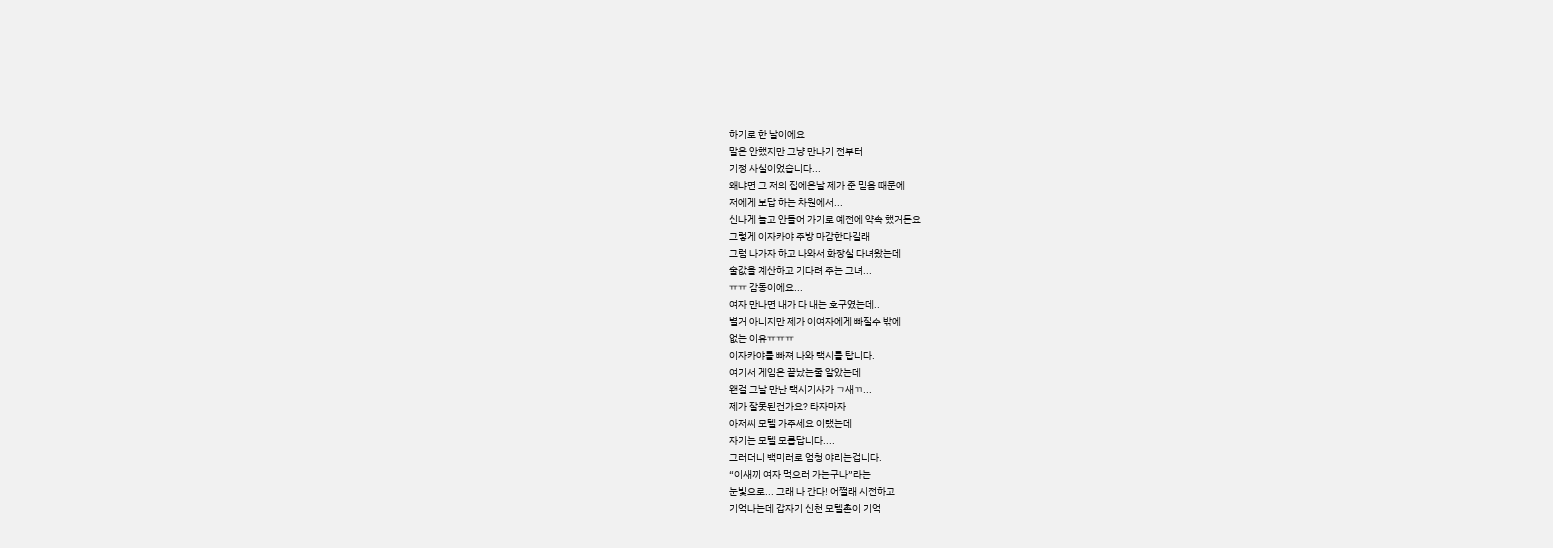하기로 한 날이에요
말은 안했지만 그냥 만나기 전부터
기정 사실이었습니다...
왜냐면 그 저의 집에온날 제가 준 믿음 때문에
저에게 보답 하는 차원에서...
신나게 놀고 안들어 가기로 예전에 약속 했거든요
그렇게 이자카야 주방 마감한다길래
그럼 나가자 하고 나와서 화장실 다녀왔는데
술값을 계산하고 기다려 주는 그녀...
ㅠㅠ 감동이에요...
여자 만나면 내가 다 내는 호구였는데..
별거 아니지만 제가 이여자에게 빠질수 밖에
없는 이유ㅠㅠㅠ
이자카야를 빠져 나와 택시를 탑니다.
여기서 게임은 끝났는줄 알았는데
왠걸 그날 만난 택시기사가 ㄱ새ㄲ...
제가 잘못된건가요? 타자마자
아저씨 모텔 가주세요 이랬는데
자기는 모텔 모릅답니다....
그러더니 백미러로 엄청 야리는겁니다.
“이새끼 여자 먹으러 가는구나”라는
눈빛으로... 그래 나 간다! 어쩔래 시전하고
기억나는데 갑자기 신천 모텔촌이 기억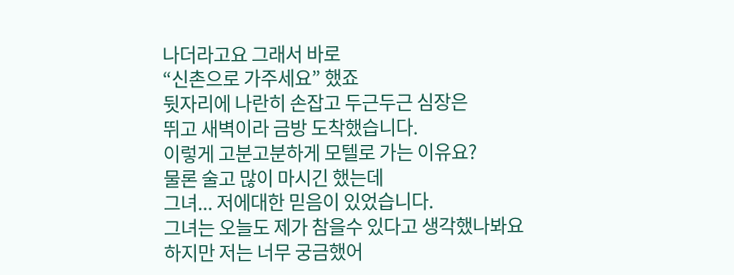나더라고요 그래서 바로
“신촌으로 가주세요” 했죠
뒷자리에 나란히 손잡고 두근두근 심장은
뛰고 새벽이라 금방 도착했습니다.
이렇게 고분고분하게 모텔로 가는 이유요?
물론 술고 많이 마시긴 했는데
그녀... 저에대한 믿음이 있었습니다.
그녀는 오늘도 제가 참을수 있다고 생각했나봐요
하지만 저는 너무 궁금했어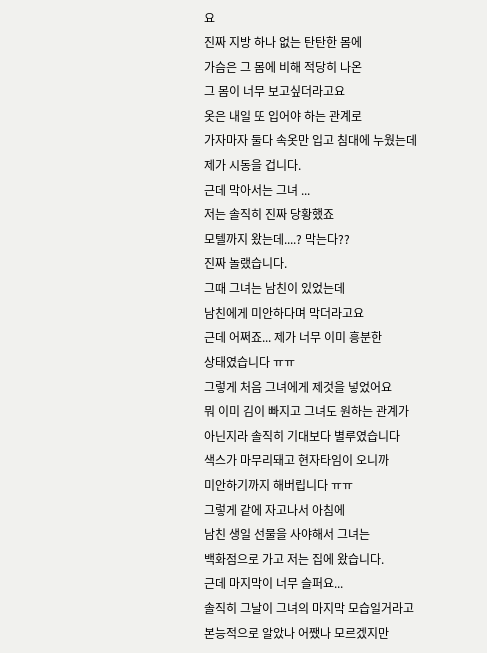요
진짜 지방 하나 없는 탄탄한 몸에
가슴은 그 몸에 비해 적당히 나온
그 몸이 너무 보고싶더라고요
옷은 내일 또 입어야 하는 관계로
가자마자 둘다 속옷만 입고 침대에 누웠는데
제가 시동을 겁니다.
근데 막아서는 그녀 ...
저는 솔직히 진짜 당황했죠
모텔까지 왔는데....? 막는다??
진짜 놀랬습니다.
그때 그녀는 남친이 있었는데
남친에게 미안하다며 막더라고요
근데 어쩌죠... 제가 너무 이미 흥분한
상태였습니다 ㅠㅠ
그렇게 처음 그녀에게 제것을 넣었어요
뭐 이미 김이 빠지고 그녀도 원하는 관계가
아닌지라 솔직히 기대보다 별루였습니다
색스가 마무리돼고 현자타임이 오니까
미안하기까지 해버립니다 ㅠㅠ
그렇게 같에 자고나서 아침에
남친 생일 선물을 사야해서 그녀는
백화점으로 가고 저는 집에 왔습니다.
근데 마지막이 너무 슬퍼요...
솔직히 그날이 그녀의 마지막 모습일거라고
본능적으로 알았나 어쨌나 모르겠지만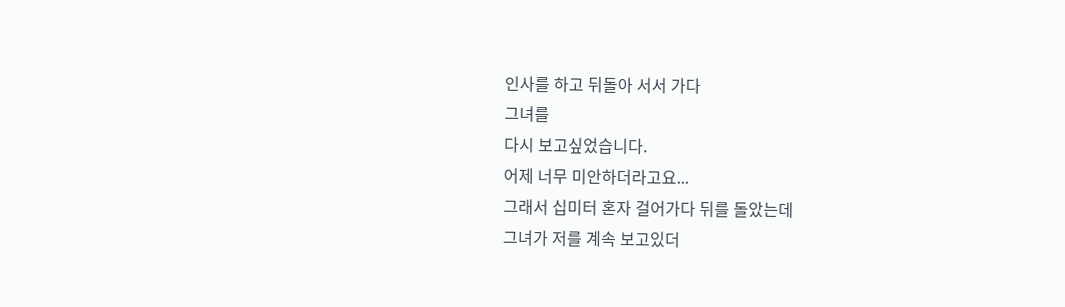인사를 하고 뒤돌아 서서 가다
그녀를
다시 보고싶었습니다.
어제 너무 미안하더라고요...
그래서 십미터 혼자 걸어가다 뒤를 돌았는데
그녀가 저를 계속 보고있더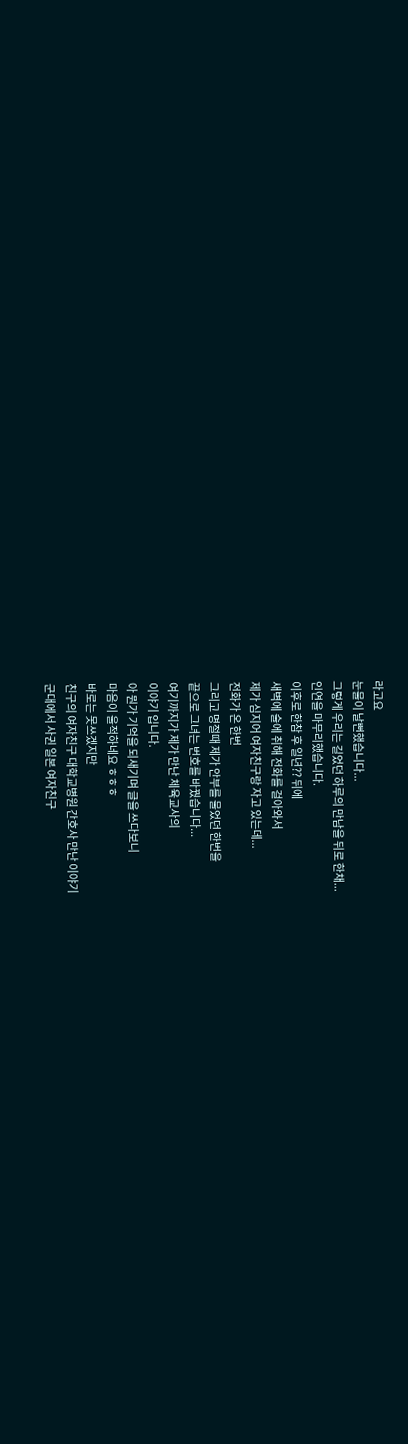라고요
눈물이 날뻔했습니다...
그렇게 우리는 길었던 하루의 만남을 뒤로 한채...
인연을 마무리했습니다.
이후로 한참 후 일년?? 뒤에
새벽에 술에 취해 전화를 걸아와서
제가 심지어 여자친구랑 자고 있는데...
전화가 온 한번
그리고 명절때 제가 안부를 물었던 한번을
끝으로 그녀는 번호를 바꿨습니다...
여기까지가 제가 만난 체육교사의
이야기 입니다.
아 뭔가 기억을 되새기며 글을 쓰다보니
마음이 울적하네요 ㅎㅎㅎ
바로는 못쓰겠지만
친구의 여자친구 대학교병원 간호사 만난 이야기
군대에서 사귄 일본 여자친구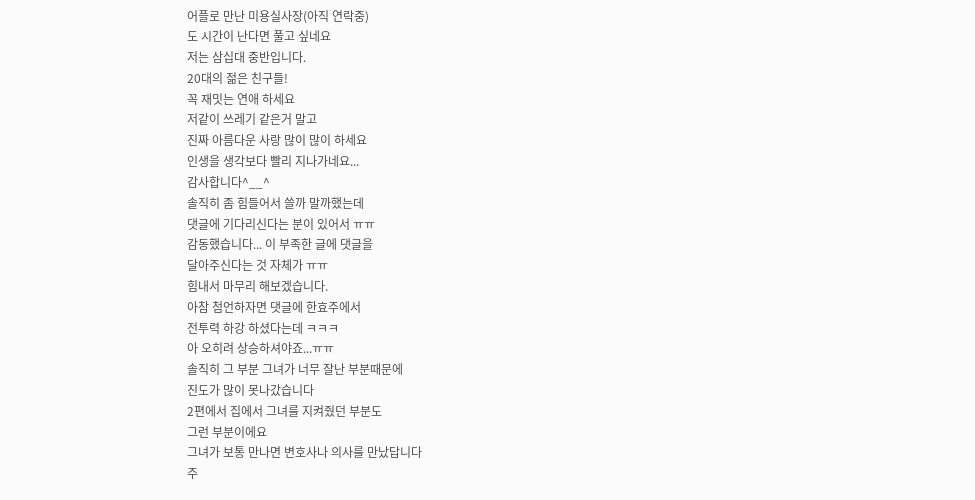어플로 만난 미용실사장(아직 연락중)
도 시간이 난다면 풀고 싶네요
저는 삼십대 중반입니다.
20대의 젊은 친구들!
꼭 재밋는 연애 하세요
저같이 쓰레기 같은거 말고
진짜 아름다운 사랑 많이 많이 하세요
인생을 생각보다 빨리 지나가네요...
감사합니다^__^
솔직히 좀 힘들어서 쓸까 말까했는데
댓글에 기다리신다는 분이 있어서 ㅠㅠ
감동했습니다... 이 부족한 글에 댓글을
달아주신다는 것 자체가 ㅠㅠ
힘내서 마무리 해보겠습니다.
아참 첨언하자면 댓글에 한효주에서
전투력 하강 하셨다는데 ㅋㅋㅋ
아 오히려 상승하셔야죠...ㅠㅠ
솔직히 그 부분 그녀가 너무 잘난 부분때문에
진도가 많이 못나갔습니다
2편에서 집에서 그녀를 지켜줬던 부분도
그런 부분이에요
그녀가 보통 만나면 변호사나 의사를 만났답니다
주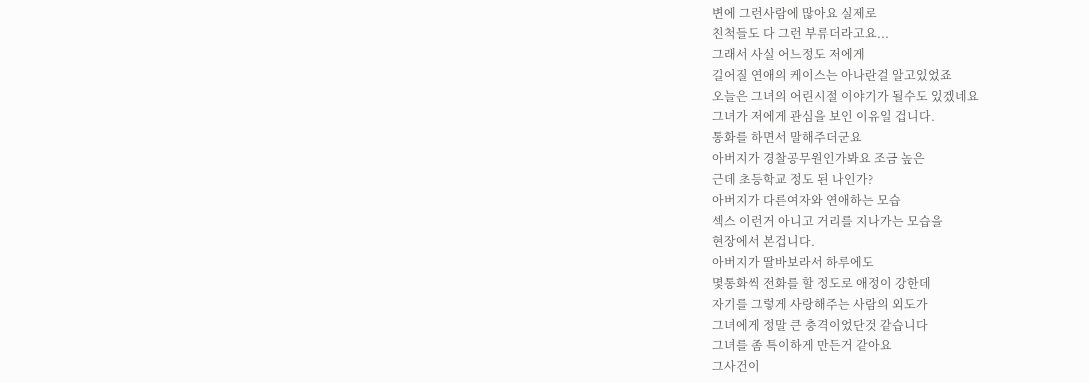변에 그런사람에 많아요 실제로
친척들도 다 그런 부류더라고요...
그래서 사실 어느정도 저에게
길어질 연애의 케이스는 아나란걸 알고있었죠
오늘은 그녀의 어린시절 이야기가 될수도 있겠네요
그녀가 저에게 관심을 보인 이유일 겁니다.
통화를 하면서 말해주더군요
아버지가 경찰공무원인가봐요 조금 높은
근데 초등학교 정도 된 나인가?
아버지가 다른여자와 연애하는 모습
섹스 이런거 아니고 거리를 지나가는 모습을
현장에서 본겁니다.
아버지가 딸바보라서 하루에도
몇통화씩 전화를 할 정도로 애정이 강한데
자기를 그렇게 사랑해주는 사람의 외도가
그녀에게 정말 큰 충격이었단것 같습니다
그녀를 좀 특이하게 만든거 같아요
그사건이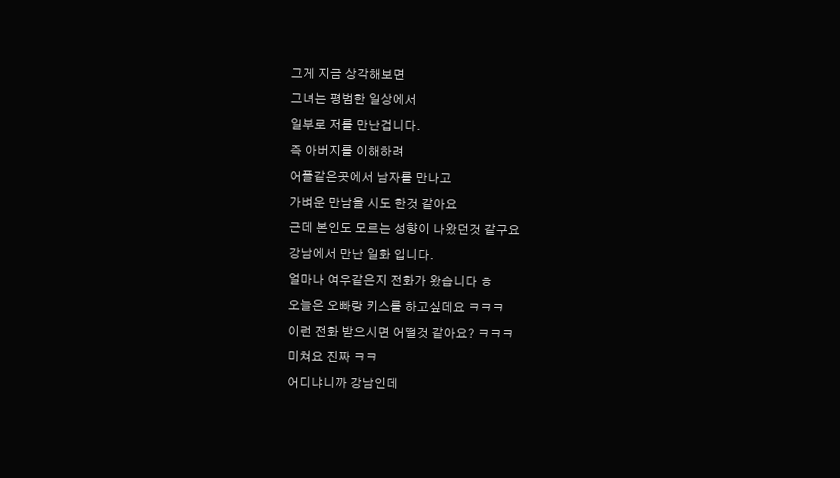그게 지금 상각해보면
그녀는 평범한 일상에서
일부로 저를 만난겁니다.
즉 아버지를 이해하려
어플같은곳에서 남자를 만나고
가벼운 만남을 시도 한것 같아요
근데 본인도 모르는 성향이 나왔던것 같구요
강남에서 만난 일화 입니다.
얼마나 여우같은지 전화가 왔습니다 ㅎ
오늘은 오빠랑 키스를 하고싶데요 ㅋㅋㅋ
이런 전화 받으시면 어떨것 같아요? ㅋㅋㅋ
미쳐요 진짜 ㅋㅋ
어디냐니까 강남인데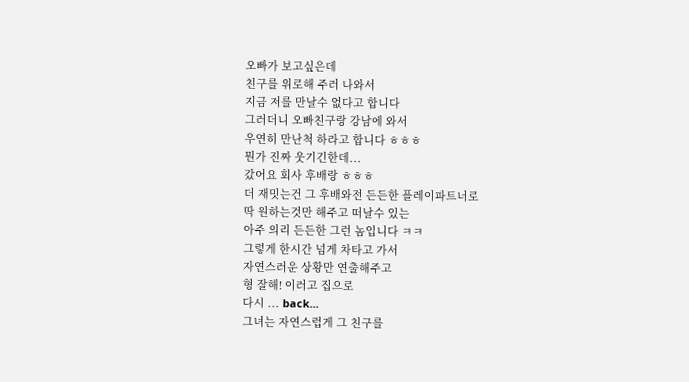오빠가 보고싶은데
친구를 위로해 주러 나와서
지금 저를 만날수 없다고 합니다
그러더니 오빠친구랑 강남에 와서
우연히 만난척 하라고 합니다 ㅎㅎㅎ
뭔가 진짜 웃기긴한데...
갔어요 회사 후배랑 ㅎㅎㅎ
더 재밋는건 그 후배와전 든든한 플레이파트너로
딱 원하는것만 해주고 떠날수 있는
아주 의리 든든한 그런 놈입니다 ㅋㅋ
그렇게 한시간 넘게 차타고 가서
자연스러운 상황만 연출해주고
형 잘해! 이러고 집으로
다시 ... back...
그녀는 자연스럽게 그 친구를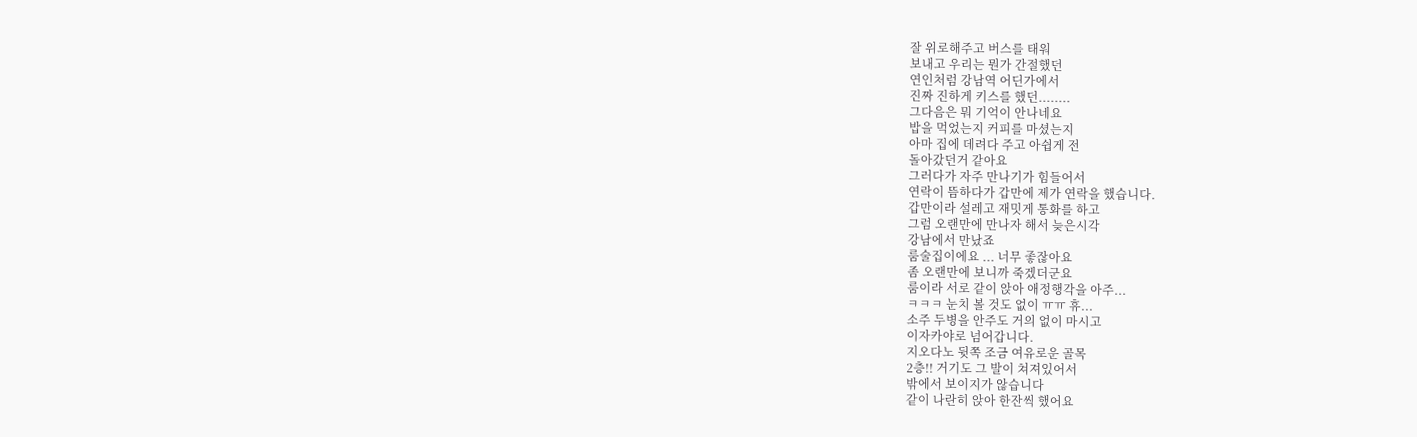잘 위로해주고 버스를 태워
보내고 우리는 뭔가 간절했던
연인처럼 강남역 어딘가에서
진짜 진하게 키스를 했던........
그다음은 뭐 기억이 안나네요
밥을 먹었는지 커피를 마셨는지
아마 집에 데려다 주고 아쉽게 전
돌아갔던거 같아요
그러다가 자주 만나기가 힘들어서
연락이 뜸하다가 갑만에 제가 연락을 했습니다.
갑만이라 설레고 재밋게 통화를 하고
그럼 오랜만에 만나자 해서 늦은시각
강남에서 만났죠
룸술집이에요 ... 너무 좋잖아요
좀 오랜만에 보니까 죽겠더군요
룸이라 서로 같이 앉아 애정행각을 아주...
ㅋㅋㅋ 눈치 볼 것도 없이 ㅠㅠ 휴...
소주 두병을 안주도 거의 없이 마시고
이자카야로 넘어갑니다.
지오다노 뒷쪽 조금 여유로운 골목
2층!! 거기도 그 발이 쳐져있어서
밖에서 보이지가 않습니다
같이 나란히 앉아 한잔씩 했어요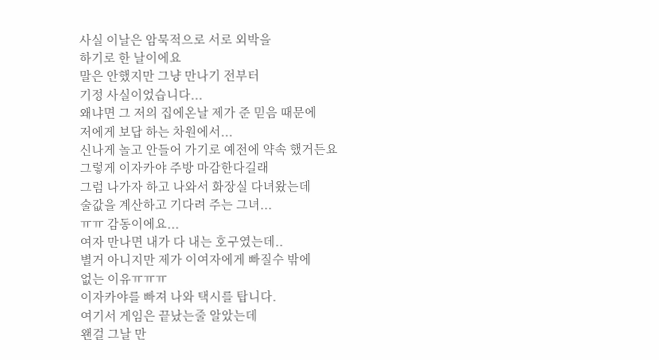사실 이날은 암묵적으로 서로 외박을
하기로 한 날이에요
말은 안했지만 그냥 만나기 전부터
기정 사실이었습니다...
왜냐면 그 저의 집에온날 제가 준 믿음 때문에
저에게 보답 하는 차원에서...
신나게 놀고 안들어 가기로 예전에 약속 했거든요
그렇게 이자카야 주방 마감한다길래
그럼 나가자 하고 나와서 화장실 다녀왔는데
술값을 계산하고 기다려 주는 그녀...
ㅠㅠ 감동이에요...
여자 만나면 내가 다 내는 호구였는데..
별거 아니지만 제가 이여자에게 빠질수 밖에
없는 이유ㅠㅠㅠ
이자카야를 빠져 나와 택시를 탑니다.
여기서 게임은 끝났는줄 알았는데
왠걸 그날 만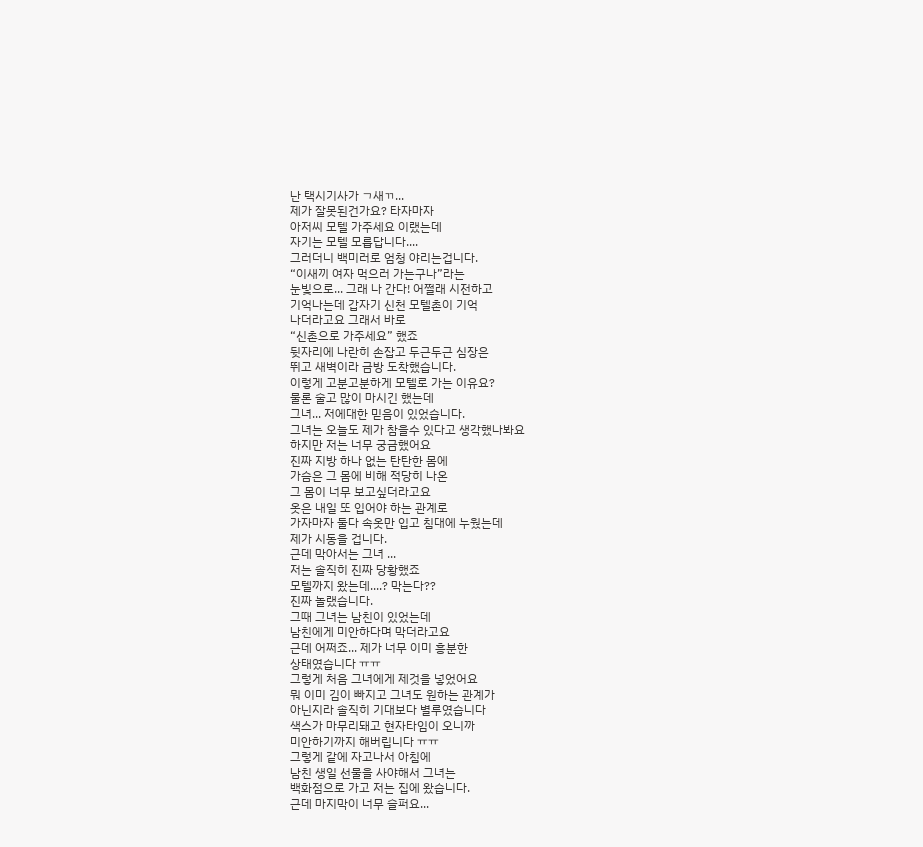난 택시기사가 ㄱ새ㄲ...
제가 잘못된건가요? 타자마자
아저씨 모텔 가주세요 이랬는데
자기는 모텔 모릅답니다....
그러더니 백미러로 엄청 야리는겁니다.
“이새끼 여자 먹으러 가는구나”라는
눈빛으로... 그래 나 간다! 어쩔래 시전하고
기억나는데 갑자기 신천 모텔촌이 기억
나더라고요 그래서 바로
“신촌으로 가주세요” 했죠
뒷자리에 나란히 손잡고 두근두근 심장은
뛰고 새벽이라 금방 도착했습니다.
이렇게 고분고분하게 모텔로 가는 이유요?
물론 술고 많이 마시긴 했는데
그녀... 저에대한 믿음이 있었습니다.
그녀는 오늘도 제가 참을수 있다고 생각했나봐요
하지만 저는 너무 궁금했어요
진짜 지방 하나 없는 탄탄한 몸에
가슴은 그 몸에 비해 적당히 나온
그 몸이 너무 보고싶더라고요
옷은 내일 또 입어야 하는 관계로
가자마자 둘다 속옷만 입고 침대에 누웠는데
제가 시동을 겁니다.
근데 막아서는 그녀 ...
저는 솔직히 진짜 당황했죠
모텔까지 왔는데....? 막는다??
진짜 놀랬습니다.
그때 그녀는 남친이 있었는데
남친에게 미안하다며 막더라고요
근데 어쩌죠... 제가 너무 이미 흥분한
상태였습니다 ㅠㅠ
그렇게 처음 그녀에게 제것을 넣었어요
뭐 이미 김이 빠지고 그녀도 원하는 관계가
아닌지라 솔직히 기대보다 별루였습니다
색스가 마무리돼고 현자타임이 오니까
미안하기까지 해버립니다 ㅠㅠ
그렇게 같에 자고나서 아침에
남친 생일 선물을 사야해서 그녀는
백화점으로 가고 저는 집에 왔습니다.
근데 마지막이 너무 슬퍼요...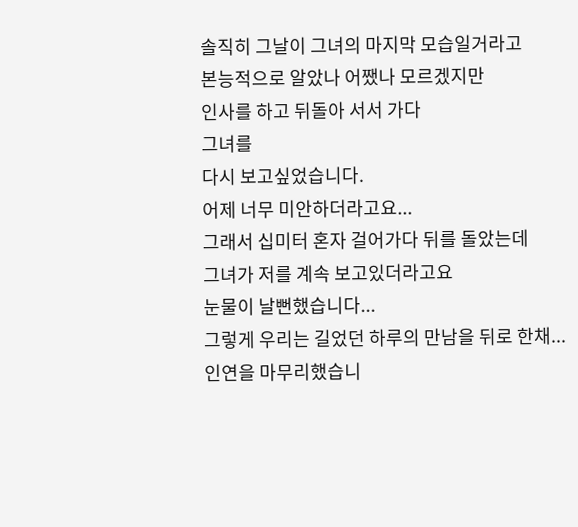솔직히 그날이 그녀의 마지막 모습일거라고
본능적으로 알았나 어쨌나 모르겠지만
인사를 하고 뒤돌아 서서 가다
그녀를
다시 보고싶었습니다.
어제 너무 미안하더라고요...
그래서 십미터 혼자 걸어가다 뒤를 돌았는데
그녀가 저를 계속 보고있더라고요
눈물이 날뻔했습니다...
그렇게 우리는 길었던 하루의 만남을 뒤로 한채...
인연을 마무리했습니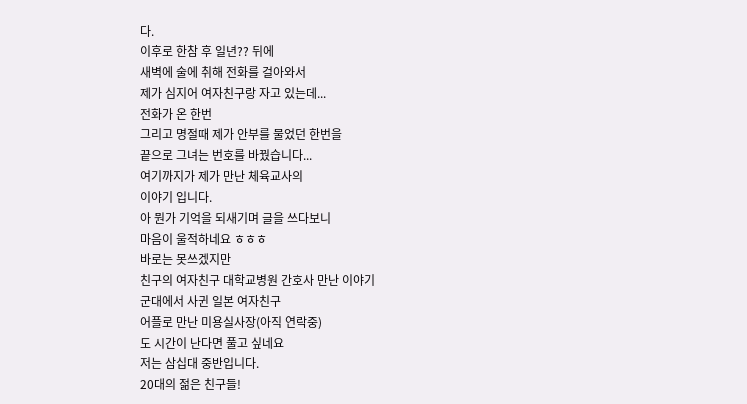다.
이후로 한참 후 일년?? 뒤에
새벽에 술에 취해 전화를 걸아와서
제가 심지어 여자친구랑 자고 있는데...
전화가 온 한번
그리고 명절때 제가 안부를 물었던 한번을
끝으로 그녀는 번호를 바꿨습니다...
여기까지가 제가 만난 체육교사의
이야기 입니다.
아 뭔가 기억을 되새기며 글을 쓰다보니
마음이 울적하네요 ㅎㅎㅎ
바로는 못쓰겠지만
친구의 여자친구 대학교병원 간호사 만난 이야기
군대에서 사귄 일본 여자친구
어플로 만난 미용실사장(아직 연락중)
도 시간이 난다면 풀고 싶네요
저는 삼십대 중반입니다.
20대의 젊은 친구들!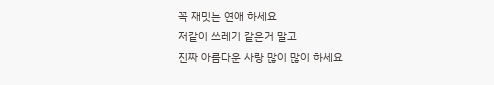꼭 재밋는 연애 하세요
저같이 쓰레기 같은거 말고
진짜 아름다운 사랑 많이 많이 하세요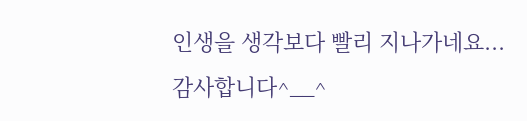인생을 생각보다 빨리 지나가네요...
감사합니다^__^